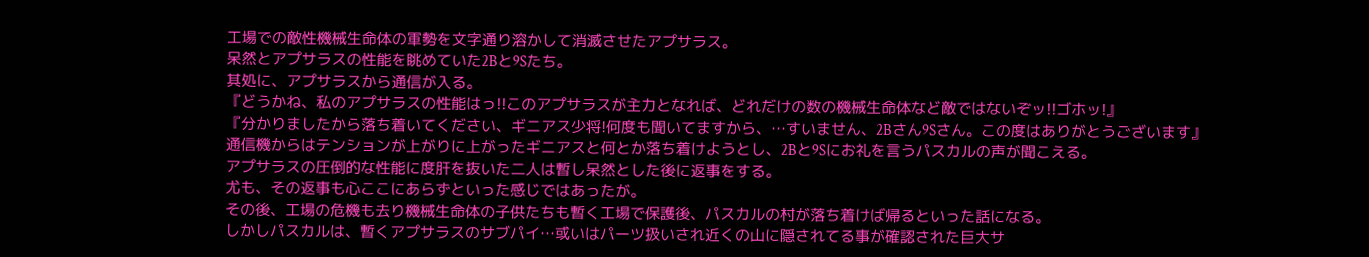工場での敵性機械生命体の軍勢を文字通り溶かして消滅させたアプサラス。
呆然とアプサラスの性能を眺めていた2Bと9Sたち。
其処に、アプサラスから通信が入る。
『どうかね、私のアプサラスの性能はっ!!このアプサラスが主力となれば、どれだけの数の機械生命体など敵ではないぞッ!!ゴホッ!』
『分かりましたから落ち着いてください、ギニアス少将!何度も聞いてますから、…すいません、2Bさん9Sさん。この度はありがとうございます』
通信機からはテンションが上がりに上がったギニアスと何とか落ち着けようとし、2Bと9Sにお礼を言うパスカルの声が聞こえる。
アプサラスの圧倒的な性能に度肝を抜いた二人は暫し呆然とした後に返事をする。
尤も、その返事も心ここにあらずといった感じではあったが。
その後、工場の危機も去り機械生命体の子供たちも暫く工場で保護後、パスカルの村が落ち着けば帰るといった話になる。
しかしパスカルは、暫くアプサラスのサブパイ…或いはパーツ扱いされ近くの山に隠されてる事が確認された巨大サ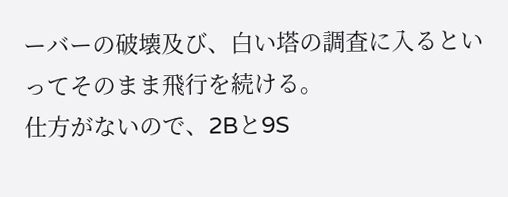ーバーの破壊及び、白い塔の調査に入るといってそのまま飛行を続ける。
仕方がないので、2Bと9S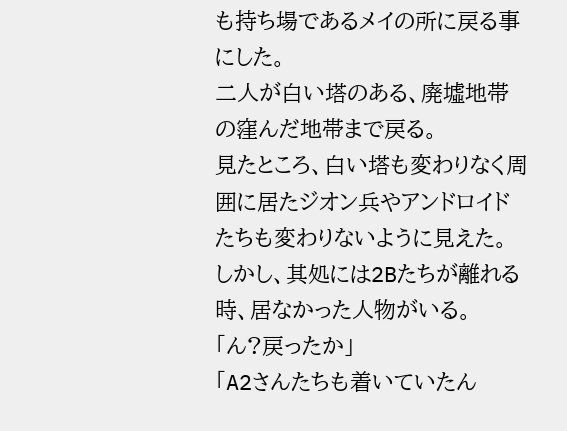も持ち場であるメイの所に戻る事にした。
二人が白い塔のある、廃墟地帯の窪んだ地帯まで戻る。
見たところ、白い塔も変わりなく周囲に居たジオン兵やアンドロイドたちも変わりないように見えた。
しかし、其処には2Bたちが離れる時、居なかった人物がいる。
「ん?戻ったか」
「A2さんたちも着いていたん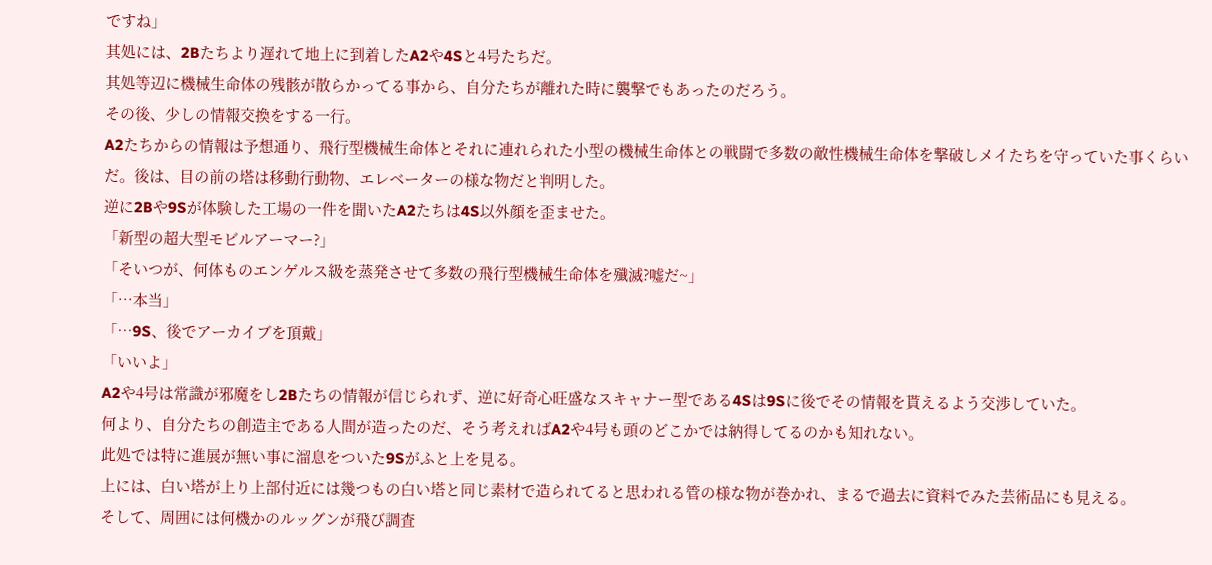ですね」
其処には、2Bたちより遅れて地上に到着したA2や4Sと4号たちだ。
其処等辺に機械生命体の残骸が散らかってる事から、自分たちが離れた時に襲撃でもあったのだろう。
その後、少しの情報交換をする一行。
A2たちからの情報は予想通り、飛行型機械生命体とそれに連れられた小型の機械生命体との戦闘で多数の敵性機械生命体を撃破しメイたちを守っていた事くらいだ。後は、目の前の塔は移動行動物、エレベーターの様な物だと判明した。
逆に2Bや9Sが体験した工場の一件を聞いたA2たちは4S以外顔を歪ませた。
「新型の超大型モビルアーマー?」
「そいつが、何体ものエンゲルス級を蒸発させて多数の飛行型機械生命体を殲滅?嘘だ~」
「…本当」
「…9S、後でアーカイブを頂戴」
「いいよ」
A2や4号は常識が邪魔をし2Bたちの情報が信じられず、逆に好奇心旺盛なスキャナー型である4Sは9Sに後でその情報を貰えるよう交渉していた。
何より、自分たちの創造主である人間が造ったのだ、そう考えればA2や4号も頭のどこかでは納得してるのかも知れない。
此処では特に進展が無い事に溜息をついた9Sがふと上を見る。
上には、白い塔が上り上部付近には幾つもの白い塔と同じ素材で造られてると思われる管の様な物が巻かれ、まるで過去に資料でみた芸術品にも見える。
そして、周囲には何機かのルッグンが飛び調査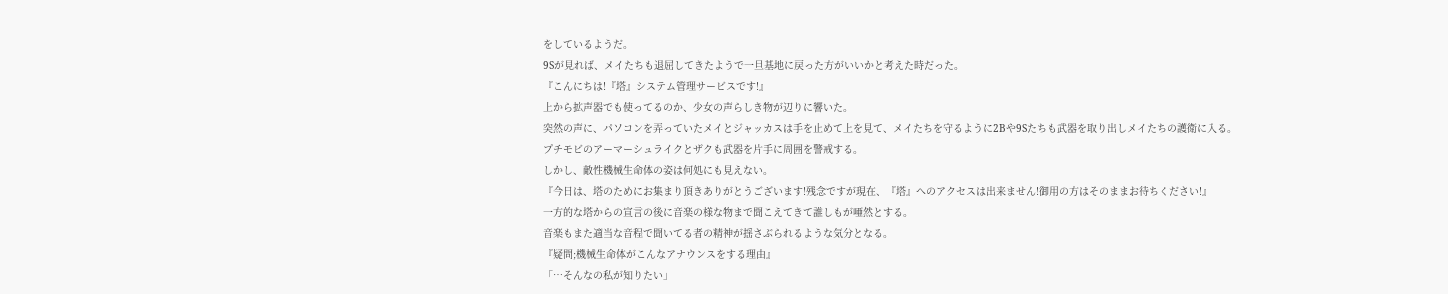をしているようだ。
9Sが見れば、メイたちも退屈してきたようで一旦基地に戻った方がいいかと考えた時だった。
『こんにちは!『塔』システム管理サービスです!』
上から拡声器でも使ってるのか、少女の声らしき物が辺りに響いた。
突然の声に、パソコンを弄っていたメイとジャッカスは手を止めて上を見て、メイたちを守るように2Bや9Sたちも武器を取り出しメイたちの護衛に入る。
プチモビのアーマーシュライクとザクも武器を片手に周囲を警戒する。
しかし、敵性機械生命体の姿は何処にも見えない。
『今日は、塔のためにお集まり頂きありがとうございます!残念ですが現在、『塔』へのアクセスは出来ません!御用の方はそのままお待ちください!』
一方的な塔からの宣言の後に音楽の様な物まで聞こえてきて誰しもが唖然とする。
音楽もまた適当な音程で聞いてる者の精神が揺さぶられるような気分となる。
『疑問;機械生命体がこんなアナウンスをする理由』
「…そんなの私が知りたい」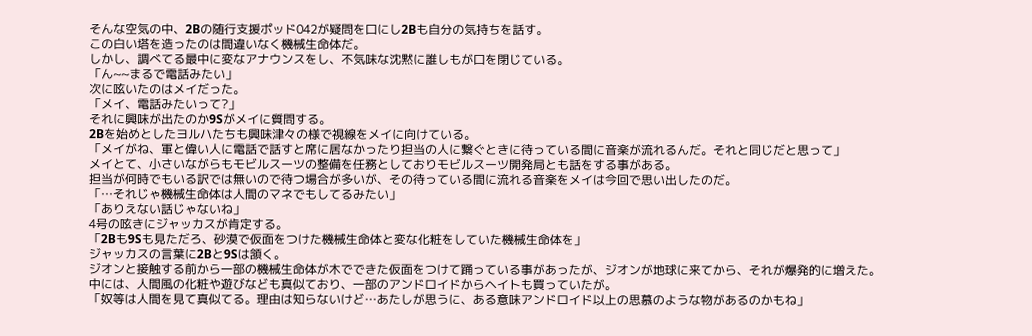そんな空気の中、2Bの随行支援ポッド042が疑問を口にし2Bも自分の気持ちを話す。
この白い塔を造ったのは間違いなく機械生命体だ。
しかし、調べてる最中に変なアナウンスをし、不気味な沈黙に誰しもが口を閉じている。
「ん~~まるで電話みたい」
次に呟いたのはメイだった。
「メイ、電話みたいって?」
それに興味が出たのか9Sがメイに質問する。
2Bを始めとしたヨルハたちも興味津々の様で視線をメイに向けている。
「メイがね、軍と偉い人に電話で話すと席に居なかったり担当の人に繋ぐときに待っている間に音楽が流れるんだ。それと同じだと思って」
メイとて、小さいながらもモビルスーツの整備を任務としておりモビルスーツ開発局とも話をする事がある。
担当が何時でもいる訳では無いので待つ場合が多いが、その待っている間に流れる音楽をメイは今回で思い出したのだ。
「…それじゃ機械生命体は人間のマネでもしてるみたい」
「ありえない話じゃないね」
4号の呟きにジャッカスが肯定する。
「2Bも9Sも見ただろ、砂漠で仮面をつけた機械生命体と変な化粧をしていた機械生命体を」
ジャッカスの言葉に2Bと9Sは頷く。
ジオンと接触する前から一部の機械生命体が木でできた仮面をつけて踊っている事があったが、ジオンが地球に来てから、それが爆発的に増えた。
中には、人間風の化粧や遊びなども真似ており、一部のアンドロイドからヘイトも買っていたが。
「奴等は人間を見て真似てる。理由は知らないけど…あたしが思うに、ある意味アンドロイド以上の思慕のような物があるのかもね」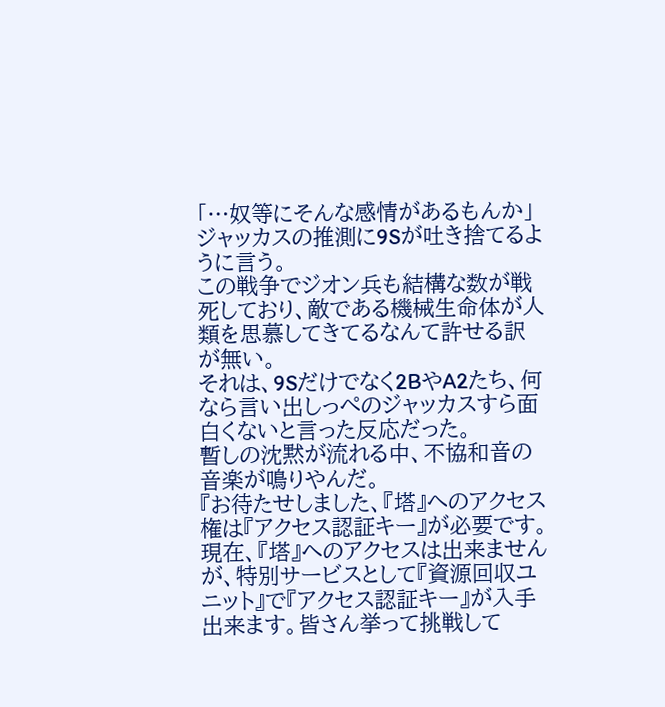「…奴等にそんな感情があるもんか」
ジャッカスの推測に9Sが吐き捨てるように言う。
この戦争でジオン兵も結構な数が戦死しており、敵である機械生命体が人類を思慕してきてるなんて許せる訳が無い。
それは、9Sだけでなく2BやA2たち、何なら言い出しっぺのジャッカスすら面白くないと言った反応だった。
暫しの沈黙が流れる中、不協和音の音楽が鳴りやんだ。
『お待たせしました、『塔』へのアクセス権は『アクセス認証キー』が必要です。現在、『塔』へのアクセスは出来ませんが、特別サービスとして『資源回収ユニット』で『アクセス認証キー』が入手出来ます。皆さん挙って挑戦して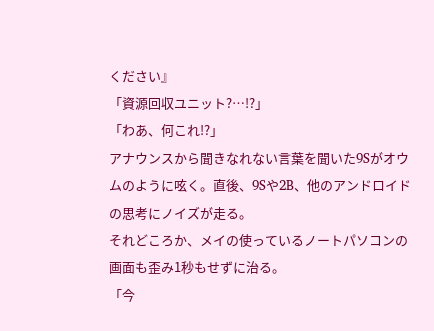ください』
「資源回収ユニット?…!?」
「わあ、何これ!?」
アナウンスから聞きなれない言葉を聞いた9Sがオウムのように呟く。直後、9Sや2B、他のアンドロイドの思考にノイズが走る。
それどころか、メイの使っているノートパソコンの画面も歪み1秒もせずに治る。
「今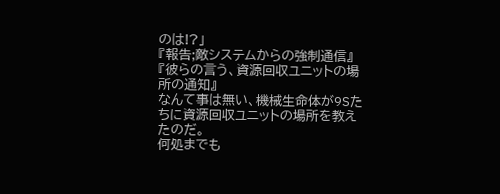のは!?」
『報告;敵システムからの強制通信』
『彼らの言う、資源回収ユニットの場所の通知』
なんて事は無い、機械生命体が9Sたちに資源回収ユニットの場所を教えたのだ。
何処までも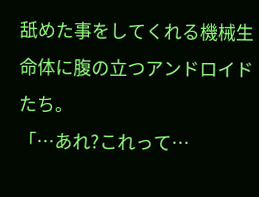舐めた事をしてくれる機械生命体に腹の立つアンドロイドたち。
「…あれ?これって…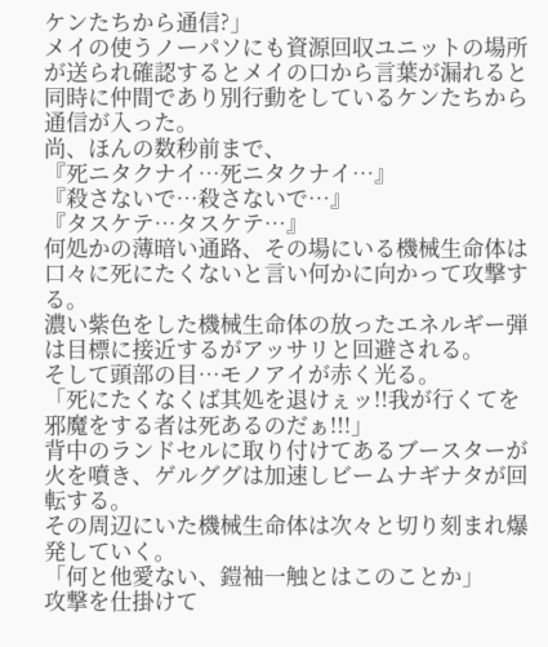ケンたちから通信?」
メイの使うノーパソにも資源回収ユニットの場所が送られ確認するとメイの口から言葉が漏れると同時に仲間であり別行動をしているケンたちから通信が入った。
尚、ほんの数秒前まで、
『死ニタクナイ…死ニタクナイ…』
『殺さないで…殺さないで…』
『タスケテ…タスケテ…』
何処かの薄暗い通路、その場にいる機械生命体は口々に死にたくないと言い何かに向かって攻撃する。
濃い紫色をした機械生命体の放ったエネルギー弾は目標に接近するがアッサリと回避される。
そして頭部の目…モノアイが赤く光る。
「死にたくなくば其処を退けぇッ!!我が行くてを邪魔をする者は死あるのだぁ!!!」
背中のランドセルに取り付けてあるブースターが火を噴き、ゲルググは加速しビームナギナタが回転する。
その周辺にいた機械生命体は次々と切り刻まれ爆発していく。
「何と他愛ない、鎧袖一触とはこのことか」
攻撃を仕掛けて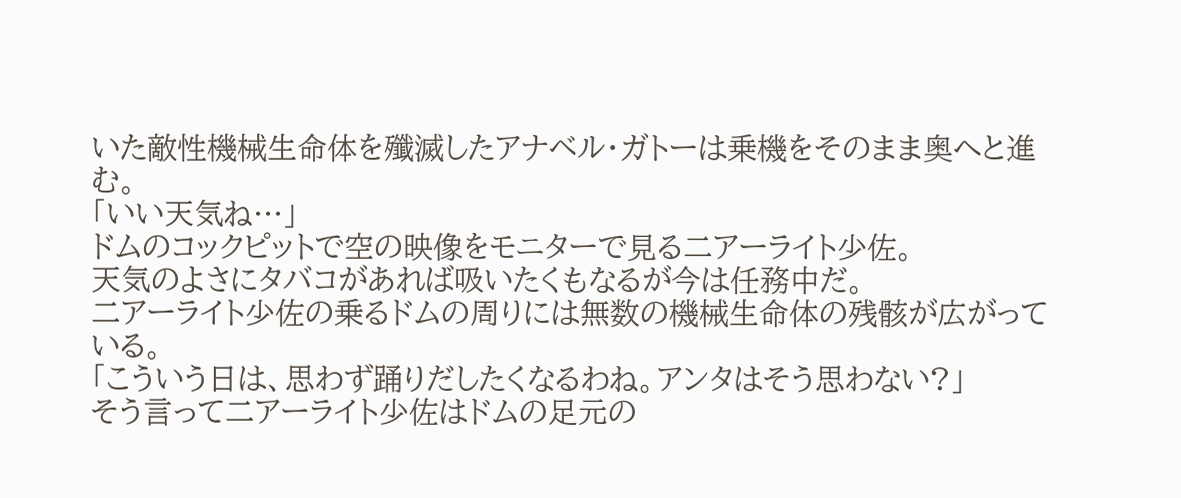いた敵性機械生命体を殲滅したアナベル・ガトーは乗機をそのまま奥へと進む。
「いい天気ね…」
ドムのコックピットで空の映像をモニターで見る二アーライト少佐。
天気のよさにタバコがあれば吸いたくもなるが今は任務中だ。
二アーライト少佐の乗るドムの周りには無数の機械生命体の残骸が広がっている。
「こういう日は、思わず踊りだしたくなるわね。アンタはそう思わない?」
そう言って二アーライト少佐はドムの足元の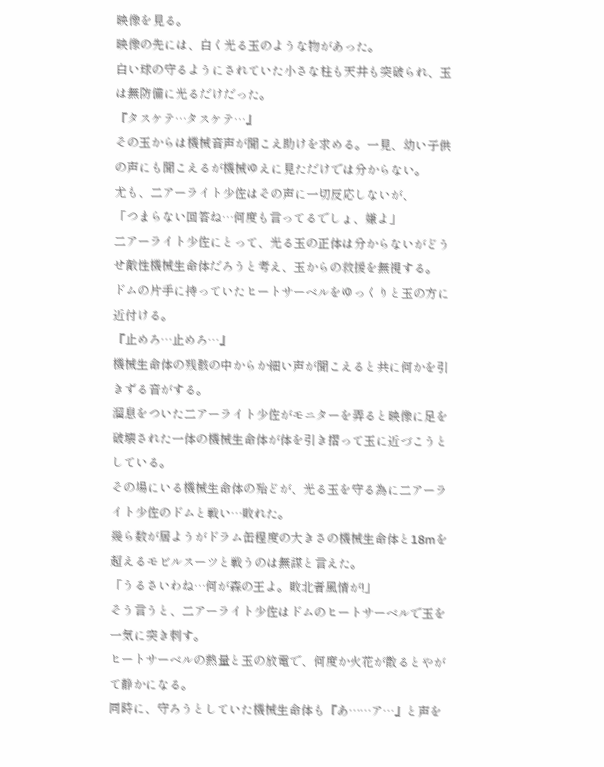映像を見る。
映像の先には、白く光る玉のような物があった。
白い球の守るようにされていた小さな柱も天井も突破られ、玉は無防備に光るだけだった。
『タスケテ…タスケテ…』
その玉からは機械音声が聞こえ助けを求める。一見、幼い子供の声にも聞こえるが機械ゆえに見ただけでは分からない。
尤も、二アーライト少佐はその声に一切反応しないが、
「つまらない回答ね…何度も言ってるでしょ、嫌よ」
二アーライト少佐にとって、光る玉の正体は分からないがどうせ敵性機械生命体だろうと考え、玉からの救援を無視する。
ドムの片手に持っていたヒートサーベルをゆっくりと玉の方に近付ける。
『止めろ…止めろ…』
機械生命体の残骸の中からか細い声が聞こえると共に何かを引きずる音がする。
溜息をついた二アーライト少佐がモニターを弄ると映像に足を破壊された一体の機械生命体が体を引き摺って玉に近づこうとしている。
その場にいる機械生命体の殆どが、光る玉を守る為に二アーライト少佐のドムと戦い…敗れた。
幾ら数が居ようがドラム缶程度の大きさの機械生命体と18mを超えるモビルスーツと戦うのは無謀と言えた。
「うるさいわね…何が森の王よ。敗北者風情が!」
そう言うと、二アーライト少佐はドムのヒートサーベルで玉を一気に突き刺す。
ヒートサーベルの熱量と玉の放電で、何度か火花が散るとやがて静かになる。
同時に、守ろうとしていた機械生命体も『あ……ア…』と声を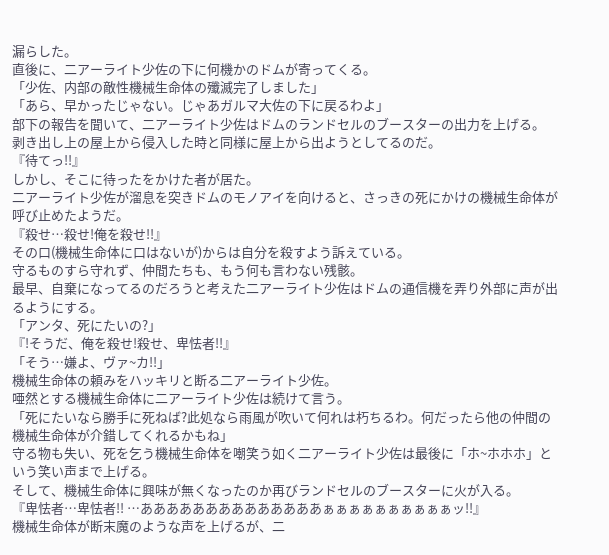漏らした。
直後に、二アーライト少佐の下に何機かのドムが寄ってくる。
「少佐、内部の敵性機械生命体の殲滅完了しました」
「あら、早かったじゃない。じゃあガルマ大佐の下に戻るわよ」
部下の報告を聞いて、二アーライト少佐はドムのランドセルのブースターの出力を上げる。
剥き出し上の屋上から侵入した時と同様に屋上から出ようとしてるのだ。
『待てっ!!』
しかし、そこに待ったをかけた者が居た。
二アーライト少佐が溜息を突きドムのモノアイを向けると、さっきの死にかけの機械生命体が呼び止めたようだ。
『殺せ…殺せ!俺を殺せ!!』
その口(機械生命体に口はないが)からは自分を殺すよう訴えている。
守るものすら守れず、仲間たちも、もう何も言わない残骸。
最早、自棄になってるのだろうと考えた二アーライト少佐はドムの通信機を弄り外部に声が出るようにする。
「アンタ、死にたいの?」
『!そうだ、俺を殺せ!殺せ、卑怯者!!』
「そう…嫌よ、ヴァ~カ!!」
機械生命体の頼みをハッキリと断る二アーライト少佐。
唖然とする機械生命体に二アーライト少佐は続けて言う。
「死にたいなら勝手に死ねば?此処なら雨風が吹いて何れは朽ちるわ。何だったら他の仲間の機械生命体が介錯してくれるかもね」
守る物も失い、死を乞う機械生命体を嘲笑う如く二アーライト少佐は最後に「ホ~ホホホ」という笑い声まで上げる。
そして、機械生命体に興味が無くなったのか再びランドセルのブースターに火が入る。
『卑怯者…卑怯者!! …ああああああああああああああぁぁぁぁぁぁぁぁぁぁッ!!』
機械生命体が断末魔のような声を上げるが、二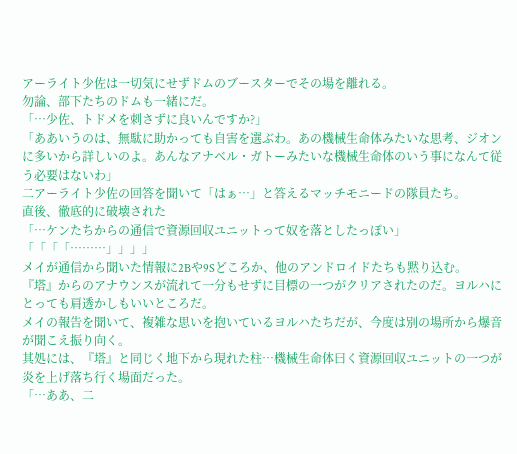アーライト少佐は一切気にせずドムのブースターでその場を離れる。
勿論、部下たちのドムも一緒にだ。
「…少佐、トドメを刺さずに良いんですか?」
「ああいうのは、無駄に助かっても自害を選ぶわ。あの機械生命体みたいな思考、ジオンに多いから詳しいのよ。あんなアナベル・ガトーみたいな機械生命体のいう事になんて従う必要はないわ」
二アーライト少佐の回答を聞いて「はぁ…」と答えるマッチモニードの隊員たち。
直後、徹底的に破壊された
「…ケンたちからの通信で資源回収ユニットって奴を落としたっぽい」
「「「「………」」」」
メイが通信から聞いた情報に2Bや9Sどころか、他のアンドロイドたちも黙り込む。
『塔』からのアナウンスが流れて一分もせずに目標の一つがクリアされたのだ。ヨルハにとっても肩透かしもいいところだ。
メイの報告を聞いて、複雑な思いを抱いているヨルハたちだが、今度は別の場所から爆音が聞こえ振り向く。
其処には、『塔』と同じく地下から現れた柱…機械生命体曰く資源回収ユニットの一つが炎を上げ落ち行く場面だった。
「…ああ、二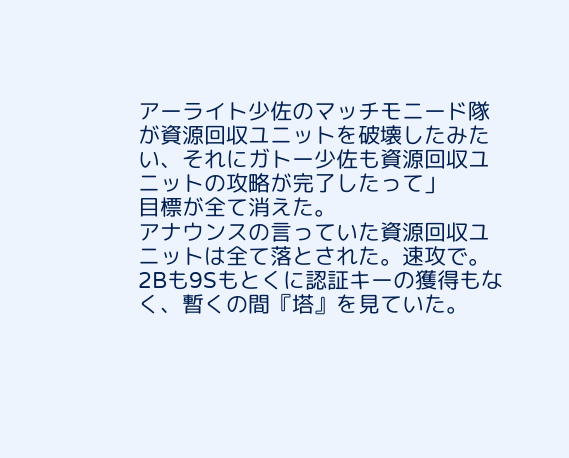アーライト少佐のマッチモニード隊が資源回収ユニットを破壊したみたい、それにガトー少佐も資源回収ユニットの攻略が完了したって」
目標が全て消えた。
アナウンスの言っていた資源回収ユニットは全て落とされた。速攻で。
2Bも9Sもとくに認証キーの獲得もなく、暫くの間『塔』を見ていた。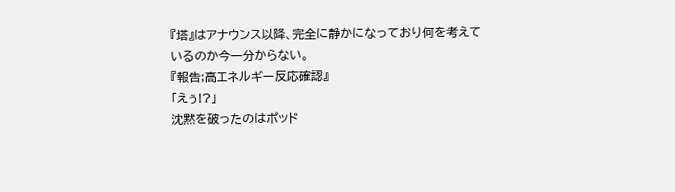『塔』はアナウンス以降、完全に静かになっており何を考えているのか今一分からない。
『報告;高エネルギー反応確認』
「えぅ!?」
沈黙を破ったのはポッド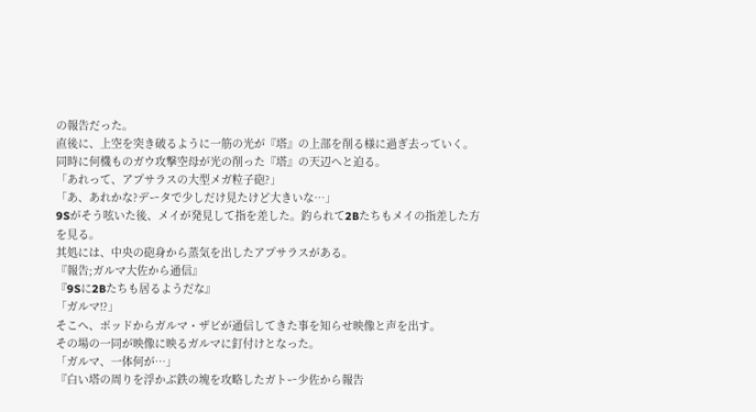の報告だった。
直後に、上空を突き破るように一筋の光が『塔』の上部を削る様に過ぎ去っていく。
同時に何機ものガウ攻撃空母が光の削った『塔』の天辺へと迫る。
「あれって、アプサラスの大型メガ粒子砲?」
「あ、あれかな?データで少しだけ見たけど大きいな…」
9Sがそう呟いた後、メイが発見して指を差した。釣られて2Bたちもメイの指差した方を見る。
其処には、中央の砲身から蒸気を出したアプサラスがある。
『報告;ガルマ大佐から通信』
『9Sに2Bたちも居るようだな』
「ガルマ!?」
そこへ、ポッドからガルマ・ザビが通信してきた事を知らせ映像と声を出す。
その場の一同が映像に映るガルマに釘付けとなった。
「ガルマ、一体何が…」
『白い塔の周りを浮かぶ鉄の塊を攻略したガトー少佐から報告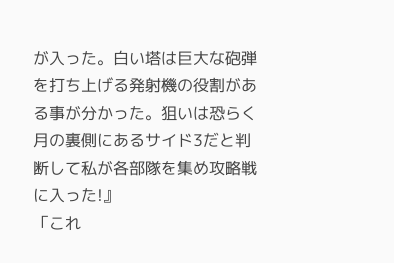が入った。白い塔は巨大な砲弾を打ち上げる発射機の役割がある事が分かった。狙いは恐らく月の裏側にあるサイド3だと判断して私が各部隊を集め攻略戦に入った!』
「これ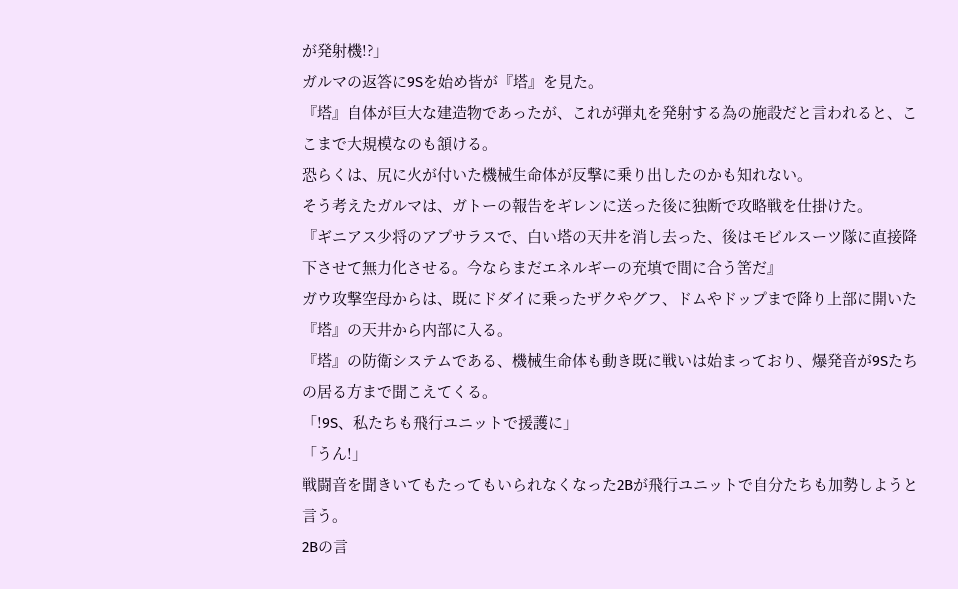が発射機!?」
ガルマの返答に9Sを始め皆が『塔』を見た。
『塔』自体が巨大な建造物であったが、これが弾丸を発射する為の施設だと言われると、ここまで大規模なのも頷ける。
恐らくは、尻に火が付いた機械生命体が反撃に乗り出したのかも知れない。
そう考えたガルマは、ガトーの報告をギレンに送った後に独断で攻略戦を仕掛けた。
『ギニアス少将のアプサラスで、白い塔の天井を消し去った、後はモビルスーツ隊に直接降下させて無力化させる。今ならまだエネルギーの充填で間に合う筈だ』
ガウ攻撃空母からは、既にドダイに乗ったザクやグフ、ドムやドップまで降り上部に開いた『塔』の天井から内部に入る。
『塔』の防衛システムである、機械生命体も動き既に戦いは始まっており、爆発音が9Sたちの居る方まで聞こえてくる。
「!9S、私たちも飛行ユニットで援護に」
「うん!」
戦闘音を聞きいてもたってもいられなくなった2Bが飛行ユニットで自分たちも加勢しようと言う。
2Bの言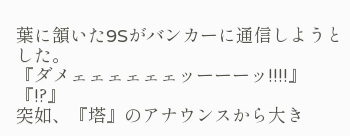葉に頷いた9Sがバンカーに通信しようとした。
『ダメェェェェェェッーーーッ!!!!』
『!?』
突如、『塔』のアナウンスから大き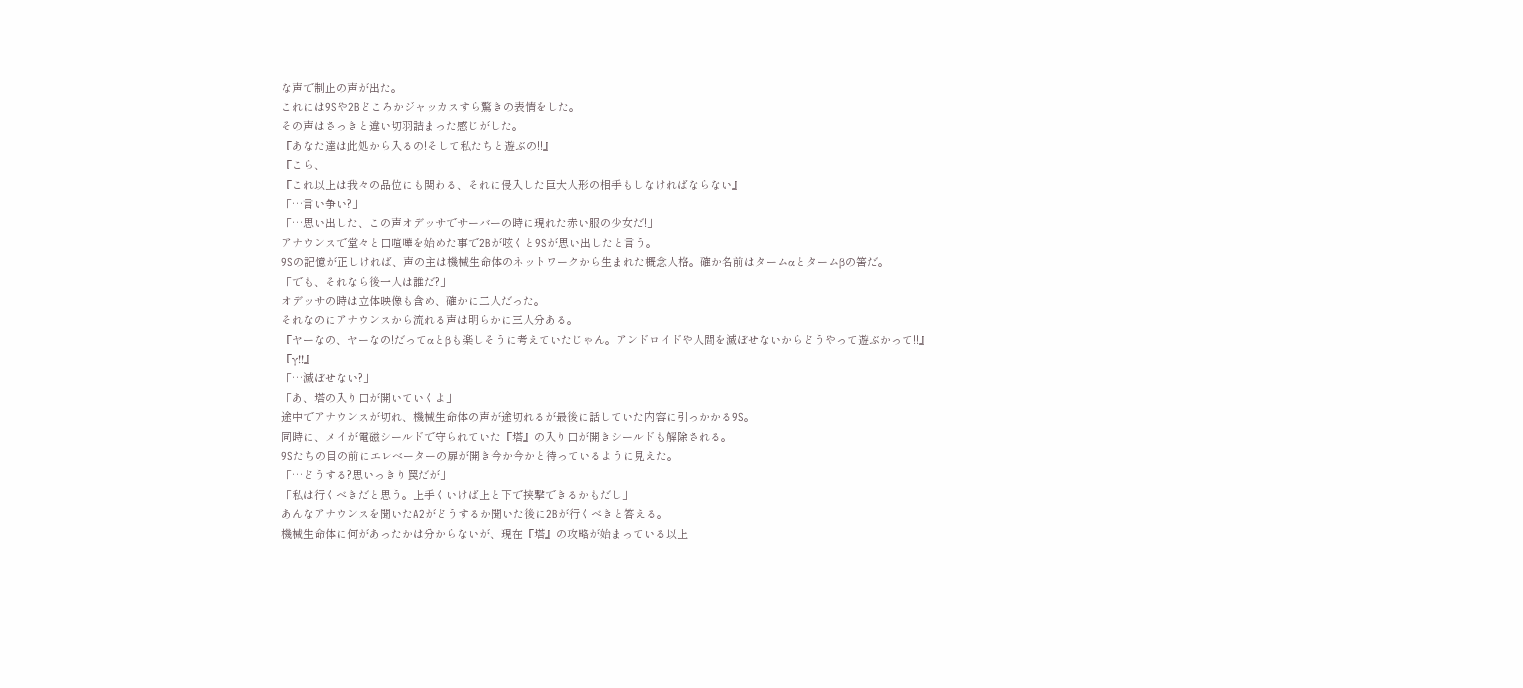な声で制止の声が出た。
これには9Sや2Bどころかジャッカスすら驚きの表情をした。
その声はさっきと違い切羽詰まった感じがした。
『あなた達は此処から入るの!そして私たちと遊ぶの!!』
『こら、
『これ以上は我々の品位にも関わる、それに侵入した巨大人形の相手もしなければならない』
「…言い争い?」
「…思い出した、この声オデッサでサーバーの時に現れた赤い服の少女だ!」
アナウンスで堂々と口喧嘩を始めた事で2Bが呟くと9Sが思い出したと言う。
9Sの記憶が正しければ、声の主は機械生命体のネットワークから生まれた概念人格。確か名前はタームαとタームβの筈だ。
「でも、それなら後一人は誰だ?」
オデッサの時は立体映像も含め、確かに二人だった。
それなのにアナウンスから流れる声は明らかに三人分ある。
『ヤーなの、ヤーなの!だってαとβも楽しそうに考えていたじゃん。アンドロイドや人間を滅ぼせないからどうやって遊ぶかって!!』
『γ!!』
「…滅ぼせない?」
「あ、塔の入り口が開いていくよ」
途中でアナウンスが切れ、機械生命体の声が途切れるが最後に話していた内容に引っかかる9S。
同時に、メイが電磁シールドで守られていた『塔』の入り口が開きシールドも解除される。
9Sたちの目の前にエレベーターの扉が開き今か今かと待っているように見えた。
「…どうする?思いっきり罠だが」
「私は行くべきだと思う。上手くいけば上と下で挟撃できるかもだし」
あんなアナウンスを聞いたA2がどうするか聞いた後に2Bが行くべきと答える。
機械生命体に何があったかは分からないが、現在『塔』の攻略が始まっている以上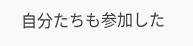自分たちも参加した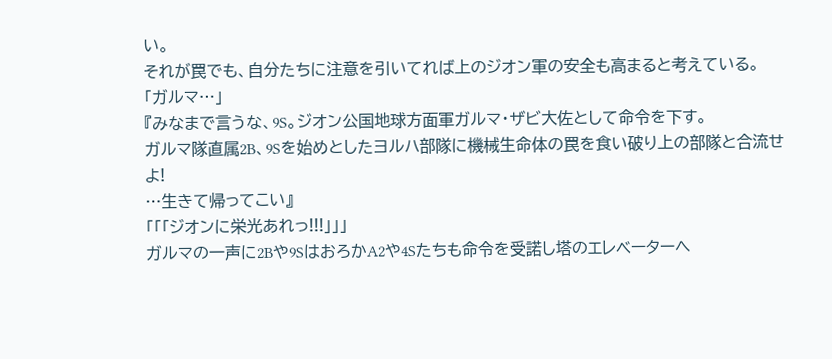い。
それが罠でも、自分たちに注意を引いてれば上のジオン軍の安全も高まると考えている。
「ガルマ…」
『みなまで言うな、9S。ジオン公国地球方面軍ガルマ・ザビ大佐として命令を下す。
ガルマ隊直属2B、9Sを始めとしたヨルハ部隊に機械生命体の罠を食い破り上の部隊と合流せよ!
…生きて帰ってこい』
「「「ジオンに栄光あれっ!!!」」」
ガルマの一声に2Bや9SはおろかA2や4Sたちも命令を受諾し塔のエレベーターへ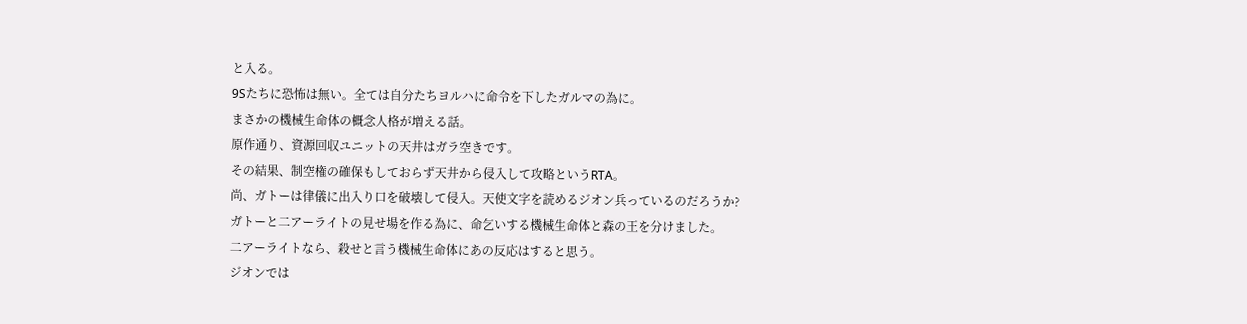と入る。
9Sたちに恐怖は無い。全ては自分たちヨルハに命令を下したガルマの為に。
まさかの機械生命体の概念人格が増える話。
原作通り、資源回収ユニットの天井はガラ空きです。
その結果、制空権の確保もしておらず天井から侵入して攻略というRTA。
尚、ガトーは律儀に出入り口を破壊して侵入。天使文字を読めるジオン兵っているのだろうか?
ガトーと二アーライトの見せ場を作る為に、命乞いする機械生命体と森の王を分けました。
二アーライトなら、殺せと言う機械生命体にあの反応はすると思う。
ジオンでは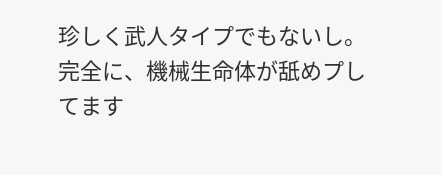珍しく武人タイプでもないし。
完全に、機械生命体が舐めプしてます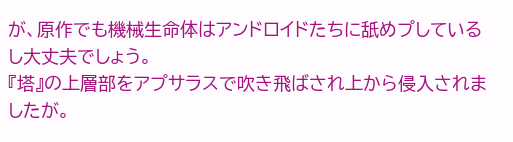が、原作でも機械生命体はアンドロイドたちに舐めプしているし大丈夫でしょう。
『塔』の上層部をアプサラスで吹き飛ばされ上から侵入されましたが。